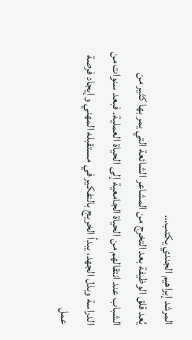المرشد إبراهيم الجندي يكتب…
يُعد قلق الوظيفة بعد التخرج من المشاعر الشائعة التي يمر بها كثير من الشباب عند انتقالهم من الحياة الجامعية إلى الحياة العملية. فبعد سنوات من الدراسة وبذل الجهد، يبدأ الخريج بالتفكير في مستقبله المهني وإيجاد فرصة عمل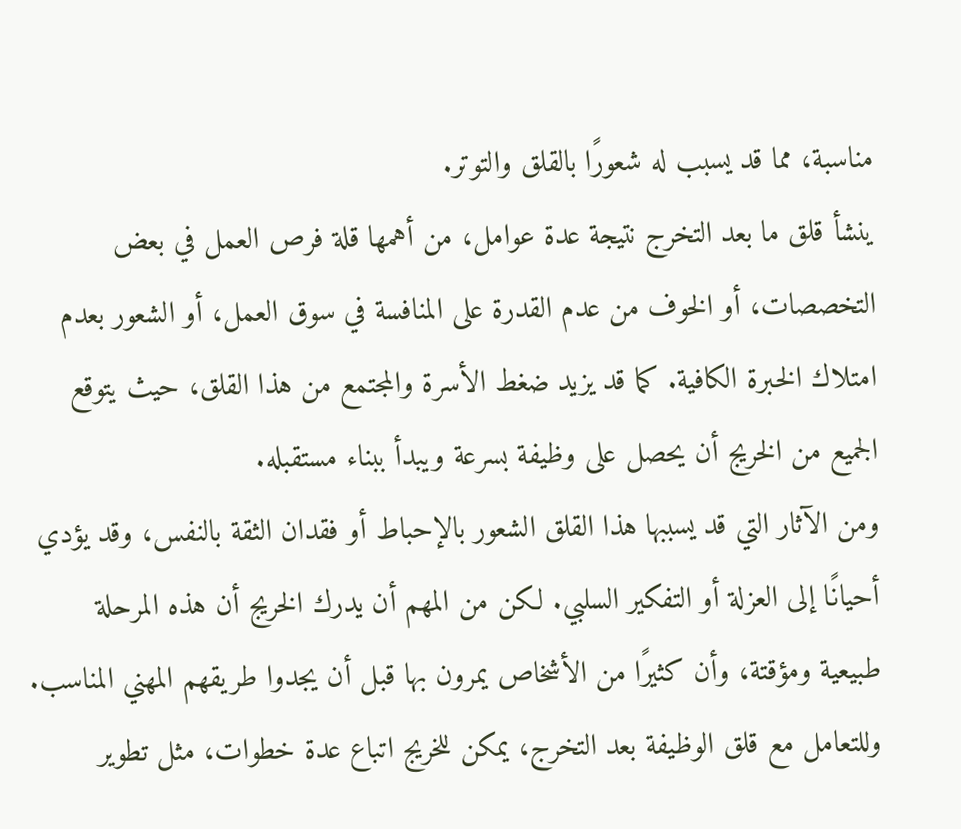مناسبة، مما قد يسبب له شعورًا بالقلق والتوتر.
ينشأ قلق ما بعد التخرج نتيجة عدة عوامل، من أهمها قلة فرص العمل في بعض التخصصات، أو الخوف من عدم القدرة على المنافسة في سوق العمل، أو الشعور بعدم امتلاك الخبرة الكافية. كما قد يزيد ضغط الأسرة والمجتمع من هذا القلق، حيث يتوقع الجميع من الخريج أن يحصل على وظيفة بسرعة ويبدأ ببناء مستقبله.
ومن الآثار التي قد يسببها هذا القلق الشعور بالإحباط أو فقدان الثقة بالنفس، وقد يؤدي أحيانًا إلى العزلة أو التفكير السلبي. لكن من المهم أن يدرك الخريج أن هذه المرحلة طبيعية ومؤقتة، وأن كثيرًا من الأشخاص يمرون بها قبل أن يجدوا طريقهم المهني المناسب.
وللتعامل مع قلق الوظيفة بعد التخرج، يمكن للخريج اتباع عدة خطوات، مثل تطوير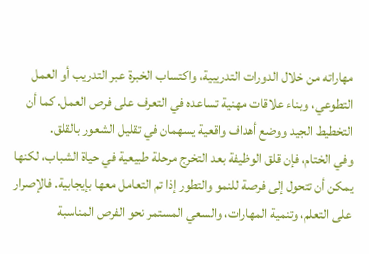مهاراته من خلال الدورات التدريبية، واكتساب الخبرة عبر التدريب أو العمل التطوعي، وبناء علاقات مهنية تساعده في التعرف على فرص العمل. كما أن التخطيط الجيد ووضع أهداف واقعية يسهمان في تقليل الشعور بالقلق.
وفي الختام، فإن قلق الوظيفة بعد التخرج مرحلة طبيعية في حياة الشباب، لكنها يمكن أن تتحول إلى فرصة للنمو والتطور إذا تم التعامل معها بإيجابية. فالإصرار على التعلم، وتنمية المهارات، والسعي المستمر نحو الفرص المناسبة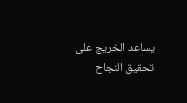يساعد الخريج على تحقيق النجاح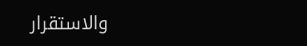والاستقرار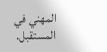المهني في المستقبل.